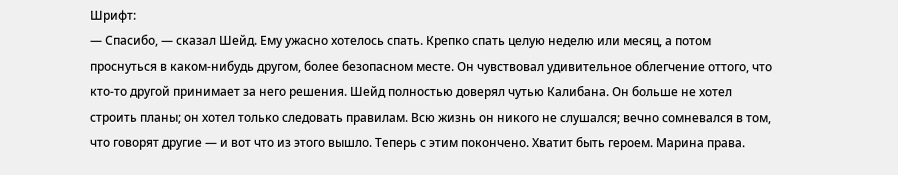Шрифт:
— Спасибо, — сказал Шейд. Ему ужасно хотелось спать. Крепко спать целую неделю или месяц, а потом проснуться в каком-нибудь другом, более безопасном месте. Он чувствовал удивительное облегчение оттого, что кто-то другой принимает за него решения. Шейд полностью доверял чутью Калибана. Он больше не хотел строить планы; он хотел только следовать правилам. Всю жизнь он никого не слушался; вечно сомневался в том, что говорят другие — и вот что из этого вышло. Теперь с этим покончено. Хватит быть героем. Марина права.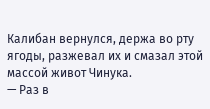Калибан вернулся, держа во рту ягоды, разжевал их и смазал этой массой живот Чинука.
— Раз в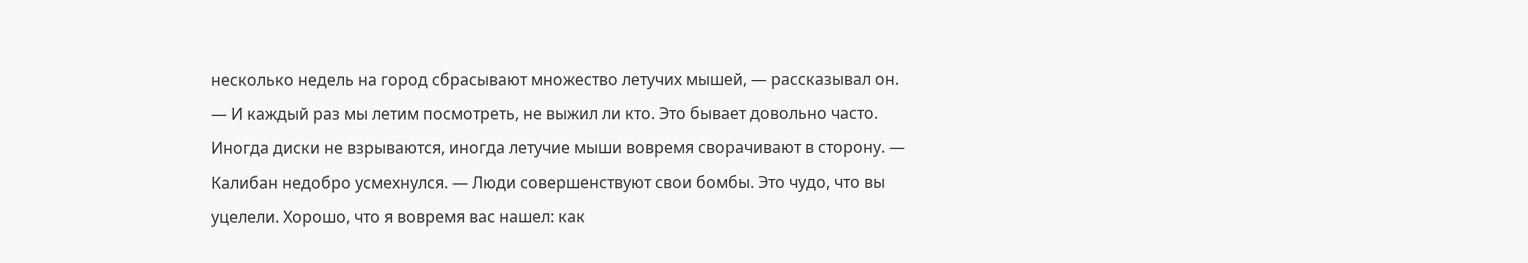несколько недель на город сбрасывают множество летучих мышей, — рассказывал он. — И каждый раз мы летим посмотреть, не выжил ли кто. Это бывает довольно часто. Иногда диски не взрываются, иногда летучие мыши вовремя сворачивают в сторону. — Калибан недобро усмехнулся. — Люди совершенствуют свои бомбы. Это чудо, что вы уцелели. Хорошо, что я вовремя вас нашел: как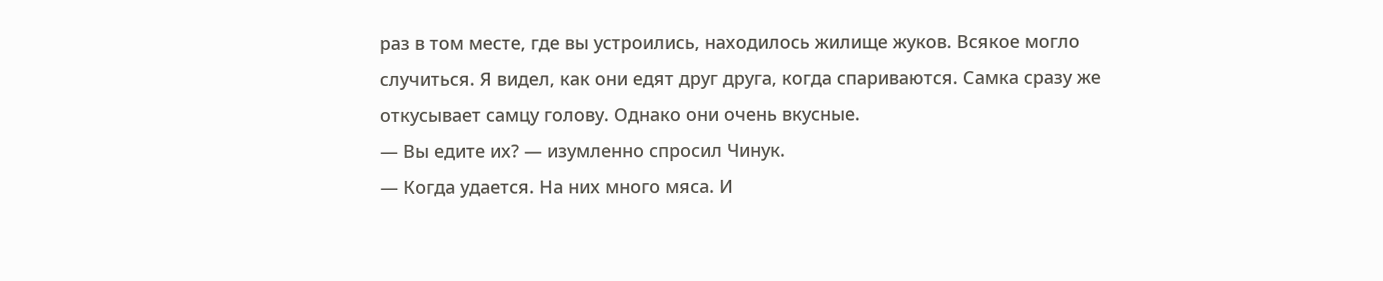раз в том месте, где вы устроились, находилось жилище жуков. Всякое могло случиться. Я видел, как они едят друг друга, когда спариваются. Самка сразу же откусывает самцу голову. Однако они очень вкусные.
— Вы едите их? — изумленно спросил Чинук.
— Когда удается. На них много мяса. И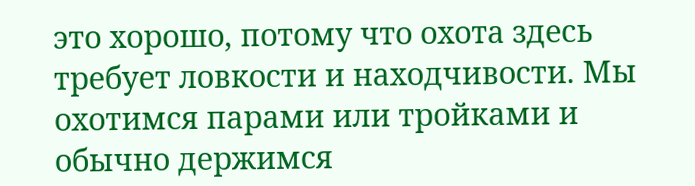это хорошо, потому что охота здесь требует ловкости и находчивости. Мы охотимся парами или тройками и обычно держимся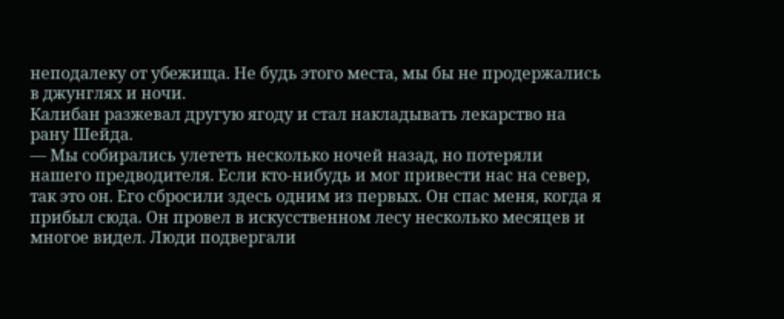неподалеку от убежища. Не будь этого места, мы бы не продержались в джунглях и ночи.
Калибан разжевал другую ягоду и стал накладывать лекарство на рану Шейда.
— Мы собирались улететь несколько ночей назад, но потеряли нашего предводителя. Если кто-нибудь и мог привести нас на север, так это он. Его сбросили здесь одним из первых. Он спас меня, когда я прибыл сюда. Он провел в искусственном лесу несколько месяцев и многое видел. Люди подвергали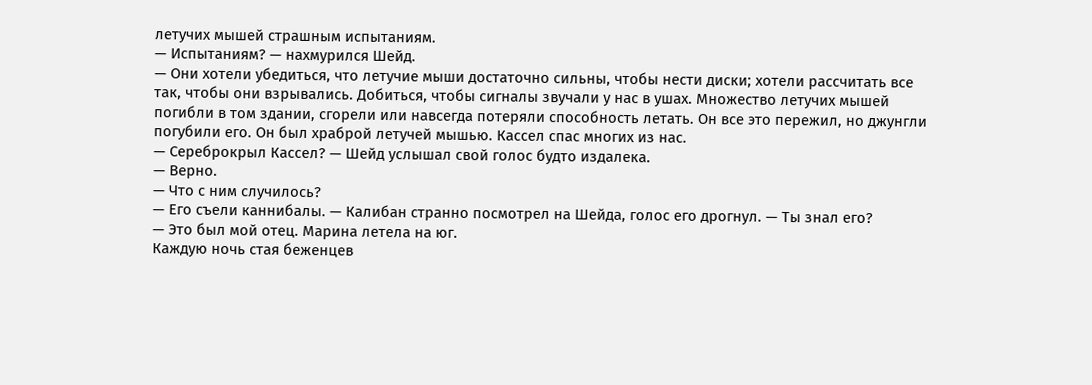летучих мышей страшным испытаниям.
— Испытаниям? — нахмурился Шейд.
— Они хотели убедиться, что летучие мыши достаточно сильны, чтобы нести диски; хотели рассчитать все так, чтобы они взрывались. Добиться, чтобы сигналы звучали у нас в ушах. Множество летучих мышей погибли в том здании, сгорели или навсегда потеряли способность летать. Он все это пережил, но джунгли погубили его. Он был храброй летучей мышью. Кассел спас многих из нас.
— Сереброкрыл Кассел? — Шейд услышал свой голос будто издалека.
— Верно.
— Что с ним случилось?
— Его съели каннибалы. — Калибан странно посмотрел на Шейда, голос его дрогнул. — Ты знал его?
— Это был мой отец. Марина летела на юг.
Каждую ночь стая беженцев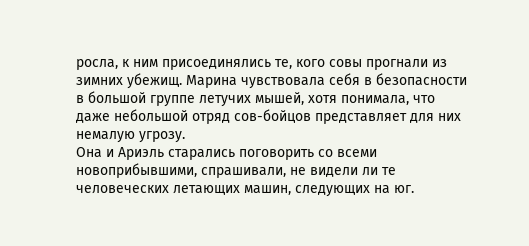росла, к ним присоединялись те, кого совы прогнали из зимних убежищ. Марина чувствовала себя в безопасности в большой группе летучих мышей, хотя понимала, что даже небольшой отряд сов-бойцов представляет для них немалую угрозу.
Она и Ариэль старались поговорить со всеми новоприбывшими, спрашивали, не видели ли те человеческих летающих машин, следующих на юг.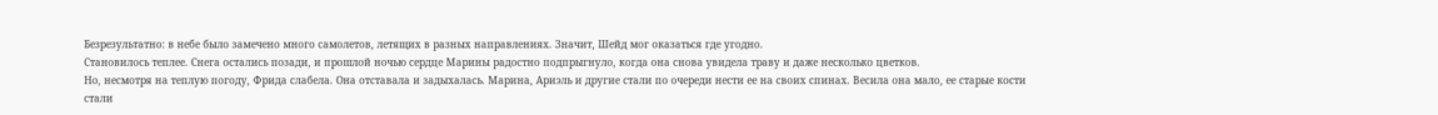Безрезультатно: в небе было замечено много самолетов, летящих в разных направлениях. Значит, Шейд мог оказаться где угодно.
Становилось теплее. Снега остались позади, и прошлой ночью сердце Марины радостно подпрыгнуло, когда она снова увидела траву и даже несколько цветков.
Но, несмотря на теплую погоду, Фрида слабела. Она отставала и задыхалась. Марина, Ариэль и другие стали по очереди нести ее на своих спинах. Весила она мало, ее старые кости стали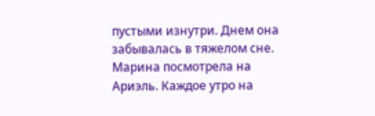пустыми изнутри. Днем она забывалась в тяжелом сне.
Марина посмотрела на Ариэль. Каждое утро на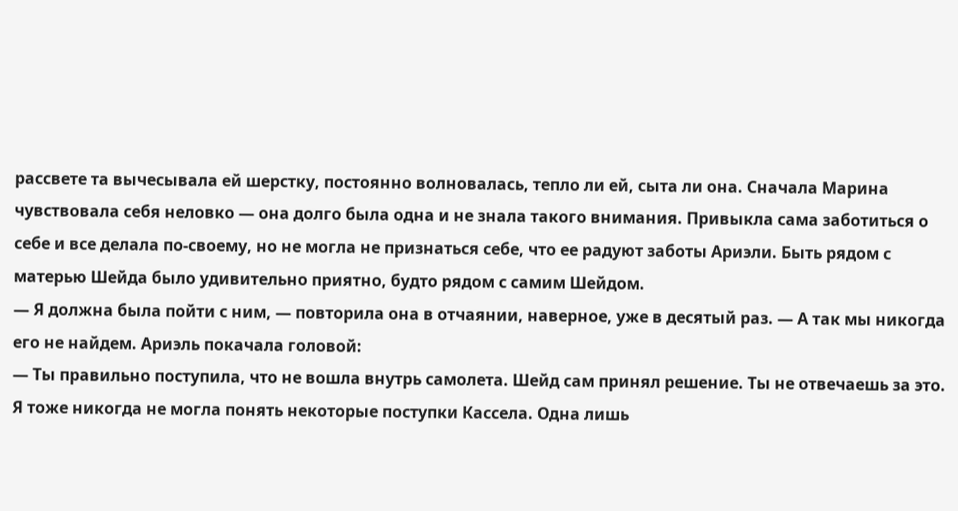рассвете та вычесывала ей шерстку, постоянно волновалась, тепло ли ей, сыта ли она. Сначала Марина чувствовала себя неловко — она долго была одна и не знала такого внимания. Привыкла сама заботиться о себе и все делала по-своему, но не могла не признаться себе, что ее радуют заботы Ариэли. Быть рядом с матерью Шейда было удивительно приятно, будто рядом с самим Шейдом.
— Я должна была пойти с ним, — повторила она в отчаянии, наверное, уже в десятый раз. — А так мы никогда его не найдем. Ариэль покачала головой:
— Ты правильно поступила, что не вошла внутрь самолета. Шейд сам принял решение. Ты не отвечаешь за это. Я тоже никогда не могла понять некоторые поступки Кассела. Одна лишь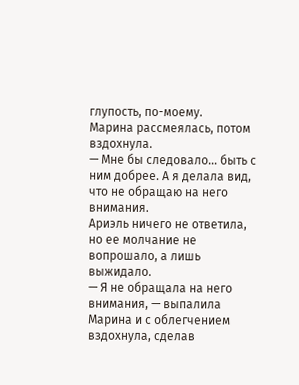глупость, по-моему.
Марина рассмеялась, потом вздохнула.
— Мне бы следовало… быть с ним добрее. А я делала вид, что не обращаю на него внимания.
Ариэль ничего не ответила, но ее молчание не вопрошало, а лишь выжидало.
— Я не обращала на него внимания, — выпалила Марина и с облегчением вздохнула, сделав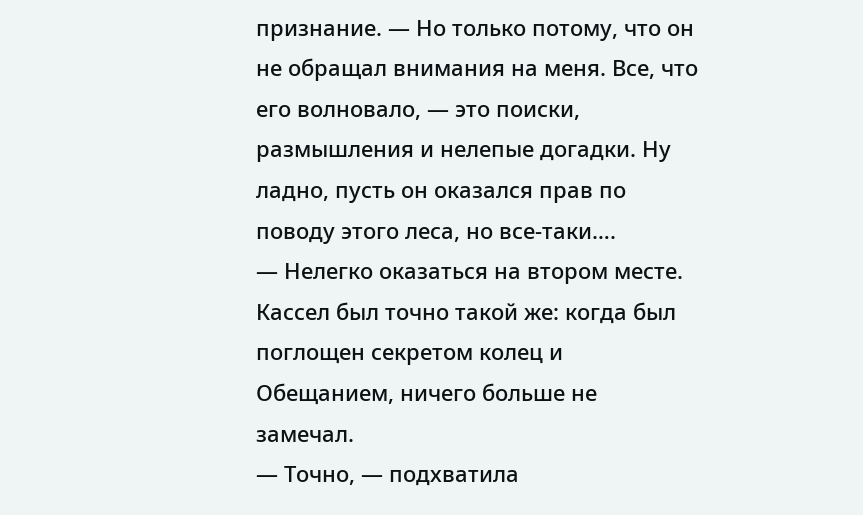признание. — Но только потому, что он не обращал внимания на меня. Все, что его волновало, — это поиски, размышления и нелепые догадки. Ну ладно, пусть он оказался прав по поводу этого леса, но все-таки….
— Нелегко оказаться на втором месте. Кассел был точно такой же: когда был поглощен секретом колец и Обещанием, ничего больше не замечал.
— Точно, — подхватила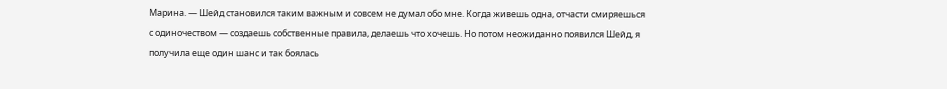Марина. — Шейд становился таким важным и совсем не думал обо мне. Когда живешь одна, отчасти смиряешься с одиночеством — создаешь собственные правила, делаешь что хочешь. Но потом неожиданно появился Шейд, я получила еще один шанс и так боялась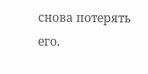снова потерять его.